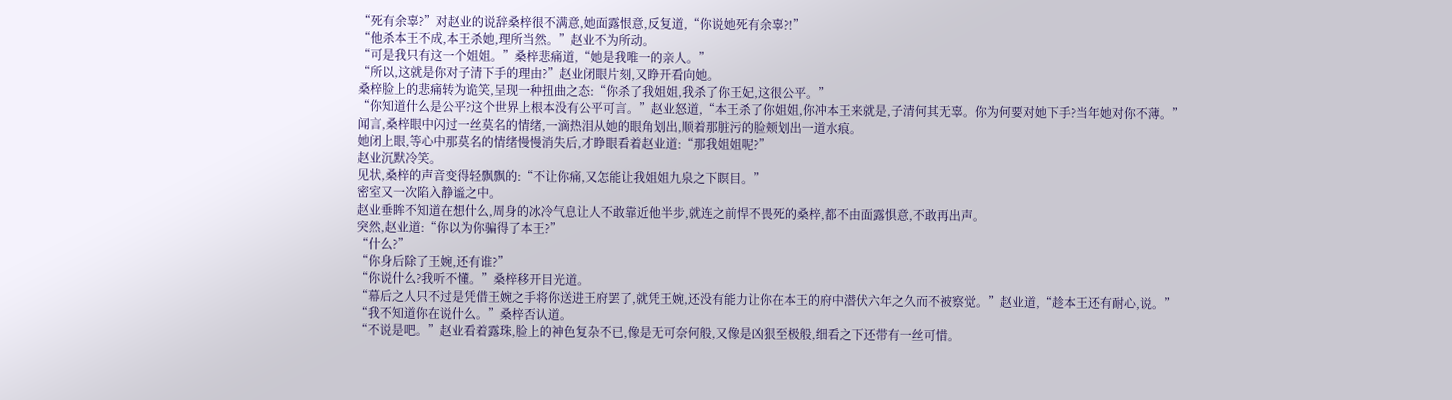“死有余辜?”对赵业的说辞桑梓很不满意,她面露恨意,反复道,“你说她死有余辜?!”
“他杀本王不成,本王杀她,理所当然。”赵业不为所动。
“可是我只有这一个姐姐。”桑梓悲痛道,“她是我唯一的亲人。”
“所以,这就是你对子清下手的理由?”赵业闭眼片刻,又睁开看向她。
桑梓脸上的悲痛转为诡笑,呈现一种扭曲之态:“你杀了我姐姐,我杀了你王妃,这很公平。”
“你知道什么是公平?这个世界上根本没有公平可言。”赵业怒道,“本王杀了你姐姐,你冲本王来就是,子清何其无辜。你为何要对她下手?当年她对你不薄。”
闻言,桑梓眼中闪过一丝莫名的情绪,一滴热泪从她的眼角划出,顺着那脏污的脸颊划出一道水痕。
她闭上眼,等心中那莫名的情绪慢慢消失后,才睁眼看着赵业道:“那我姐姐呢?”
赵业沉默冷笑。
见状,桑梓的声音变得轻飘飘的:“不让你痛,又怎能让我姐姐九泉之下瞑目。”
密室又一次陷入静谧之中。
赵业垂眸不知道在想什么,周身的冰冷气息让人不敢靠近他半步,就连之前悍不畏死的桑梓,都不由面露惧意,不敢再出声。
突然,赵业道:“你以为你骗得了本王?”
“什么?”
“你身后除了王婉,还有谁?”
“你说什么?我听不懂。”桑梓移开目光道。
“幕后之人只不过是凭借王婉之手将你送进王府罢了,就凭王婉,还没有能力让你在本王的府中潜伏六年之久而不被察觉。”赵业道,“趁本王还有耐心,说。”
“我不知道你在说什么。”桑梓否认道。
“不说是吧。”赵业看着露珠,脸上的神色复杂不已,像是无可奈何般,又像是凶狠至极般,细看之下还带有一丝可惜。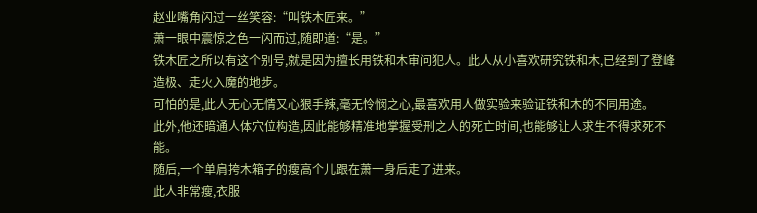赵业嘴角闪过一丝笑容:“叫铁木匠来。”
萧一眼中震惊之色一闪而过,随即道:“是。”
铁木匠之所以有这个别号,就是因为擅长用铁和木审问犯人。此人从小喜欢研究铁和木,已经到了登峰造极、走火入魔的地步。
可怕的是,此人无心无情又心狠手辣,毫无怜悯之心,最喜欢用人做实验来验证铁和木的不同用途。
此外,他还暗通人体穴位构造,因此能够精准地掌握受刑之人的死亡时间,也能够让人求生不得求死不能。
随后,一个单肩挎木箱子的瘦高个儿跟在萧一身后走了进来。
此人非常瘦,衣服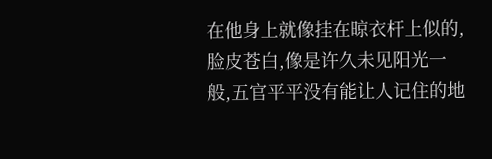在他身上就像挂在晾衣杆上似的,脸皮苍白,像是许久未见阳光一般,五官平平没有能让人记住的地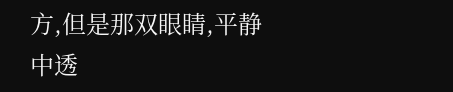方,但是那双眼睛,平静中透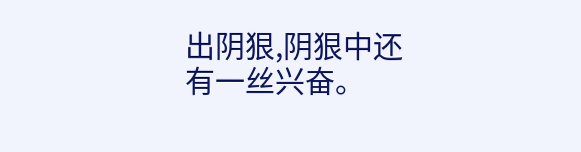出阴狠,阴狠中还有一丝兴奋。